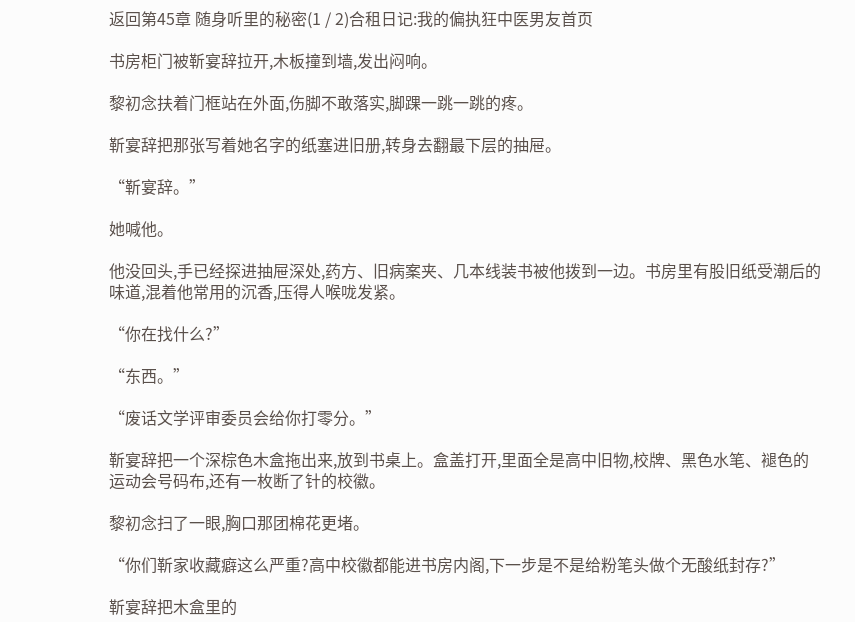返回第45章 随身听里的秘密(1 / 2)合租日记:我的偏执狂中医男友首页

书房柜门被靳宴辞拉开,木板撞到墙,发出闷响。

黎初念扶着门框站在外面,伤脚不敢落实,脚踝一跳一跳的疼。

靳宴辞把那张写着她名字的纸塞进旧册,转身去翻最下层的抽屉。

“靳宴辞。”

她喊他。

他没回头,手已经探进抽屉深处,药方、旧病案夹、几本线装书被他拨到一边。书房里有股旧纸受潮后的味道,混着他常用的沉香,压得人喉咙发紧。

“你在找什么?”

“东西。”

“废话文学评审委员会给你打零分。”

靳宴辞把一个深棕色木盒拖出来,放到书桌上。盒盖打开,里面全是高中旧物,校牌、黑色水笔、褪色的运动会号码布,还有一枚断了针的校徽。

黎初念扫了一眼,胸口那团棉花更堵。

“你们靳家收藏癖这么严重?高中校徽都能进书房内阁,下一步是不是给粉笔头做个无酸纸封存?”

靳宴辞把木盒里的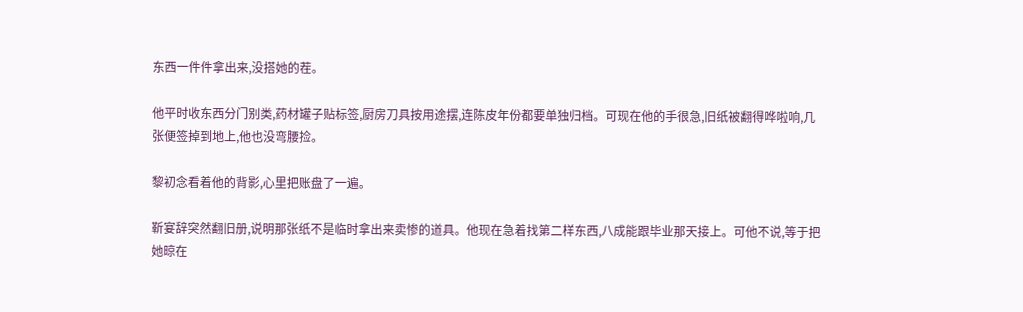东西一件件拿出来,没搭她的茬。

他平时收东西分门别类,药材罐子贴标签,厨房刀具按用途摆,连陈皮年份都要单独归档。可现在他的手很急,旧纸被翻得哗啦响,几张便签掉到地上,他也没弯腰捡。

黎初念看着他的背影,心里把账盘了一遍。

靳宴辞突然翻旧册,说明那张纸不是临时拿出来卖惨的道具。他现在急着找第二样东西,八成能跟毕业那天接上。可他不说,等于把她晾在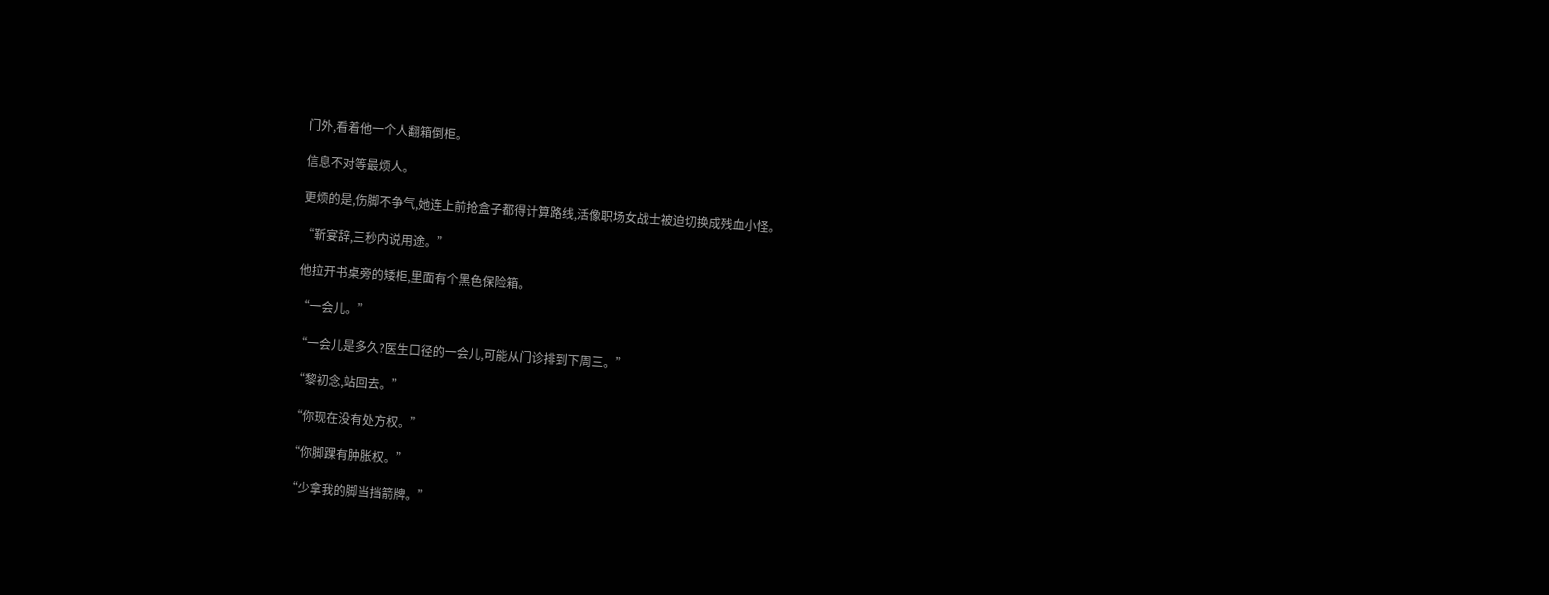门外,看着他一个人翻箱倒柜。

信息不对等最烦人。

更烦的是,伤脚不争气,她连上前抢盒子都得计算路线,活像职场女战士被迫切换成残血小怪。

“靳宴辞,三秒内说用途。”

他拉开书桌旁的矮柜,里面有个黑色保险箱。

“一会儿。”

“一会儿是多久?医生口径的一会儿,可能从门诊排到下周三。”

“黎初念,站回去。”

“你现在没有处方权。”

“你脚踝有肿胀权。”

“少拿我的脚当挡箭牌。”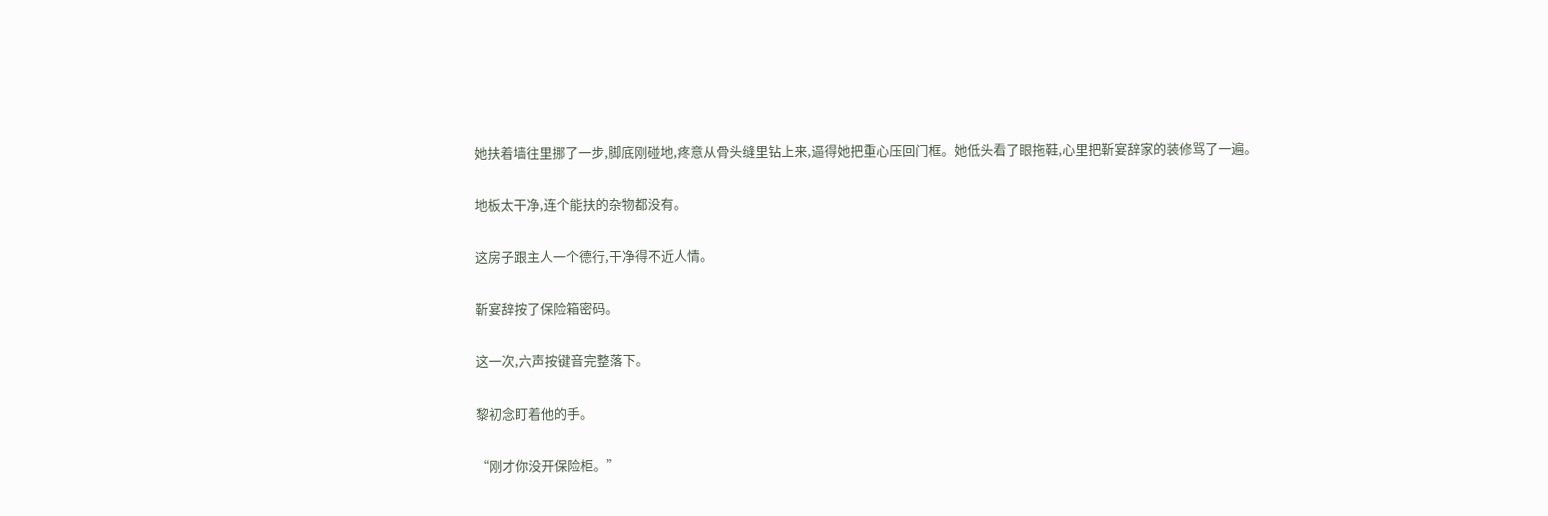她扶着墙往里挪了一步,脚底刚碰地,疼意从骨头缝里钻上来,逼得她把重心压回门框。她低头看了眼拖鞋,心里把靳宴辞家的装修骂了一遍。

地板太干净,连个能扶的杂物都没有。

这房子跟主人一个德行,干净得不近人情。

靳宴辞按了保险箱密码。

这一次,六声按键音完整落下。

黎初念盯着他的手。

“刚才你没开保险柜。”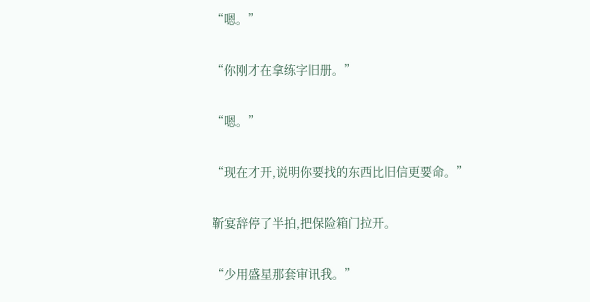“嗯。”

“你刚才在拿练字旧册。”

“嗯。”

“现在才开,说明你要找的东西比旧信更要命。”

靳宴辞停了半拍,把保险箱门拉开。

“少用盛星那套审讯我。”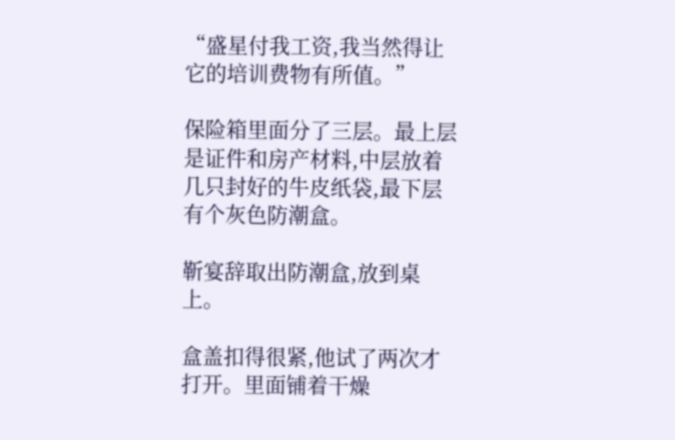“盛星付我工资,我当然得让它的培训费物有所值。”

保险箱里面分了三层。最上层是证件和房产材料,中层放着几只封好的牛皮纸袋,最下层有个灰色防潮盒。

靳宴辞取出防潮盒,放到桌上。

盒盖扣得很紧,他试了两次才打开。里面铺着干燥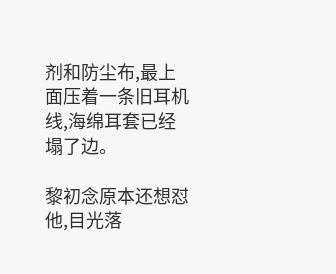剂和防尘布,最上面压着一条旧耳机线,海绵耳套已经塌了边。

黎初念原本还想怼他,目光落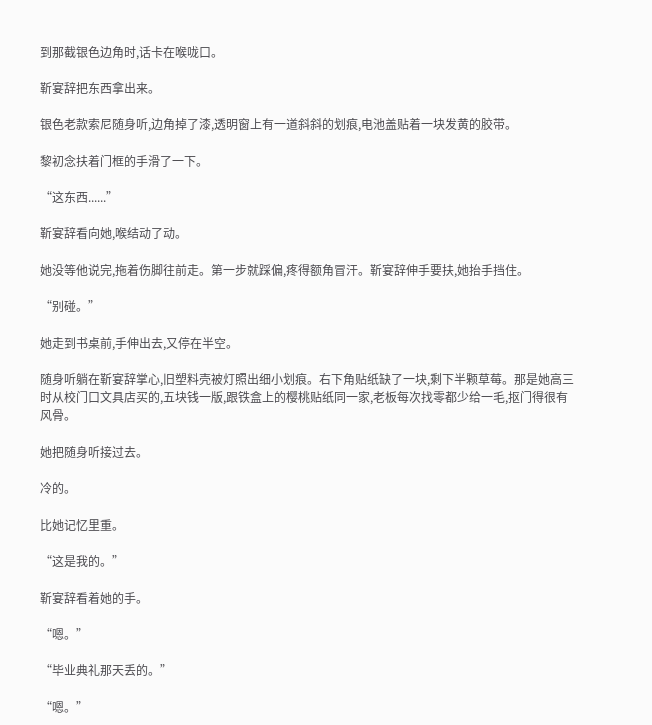到那截银色边角时,话卡在喉咙口。

靳宴辞把东西拿出来。

银色老款索尼随身听,边角掉了漆,透明窗上有一道斜斜的划痕,电池盖贴着一块发黄的胶带。

黎初念扶着门框的手滑了一下。

“这东西......”

靳宴辞看向她,喉结动了动。

她没等他说完,拖着伤脚往前走。第一步就踩偏,疼得额角冒汗。靳宴辞伸手要扶,她抬手挡住。

“别碰。”

她走到书桌前,手伸出去,又停在半空。

随身听躺在靳宴辞掌心,旧塑料壳被灯照出细小划痕。右下角贴纸缺了一块,剩下半颗草莓。那是她高三时从校门口文具店买的,五块钱一版,跟铁盒上的樱桃贴纸同一家,老板每次找零都少给一毛,抠门得很有风骨。

她把随身听接过去。

冷的。

比她记忆里重。

“这是我的。”

靳宴辞看着她的手。

“嗯。”

“毕业典礼那天丢的。”

“嗯。”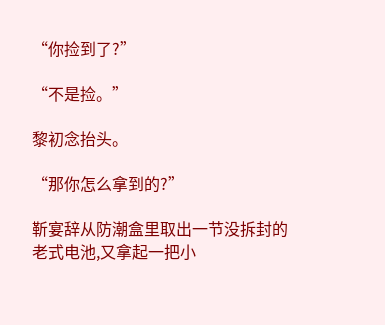“你捡到了?”

“不是捡。”

黎初念抬头。

“那你怎么拿到的?”

靳宴辞从防潮盒里取出一节没拆封的老式电池,又拿起一把小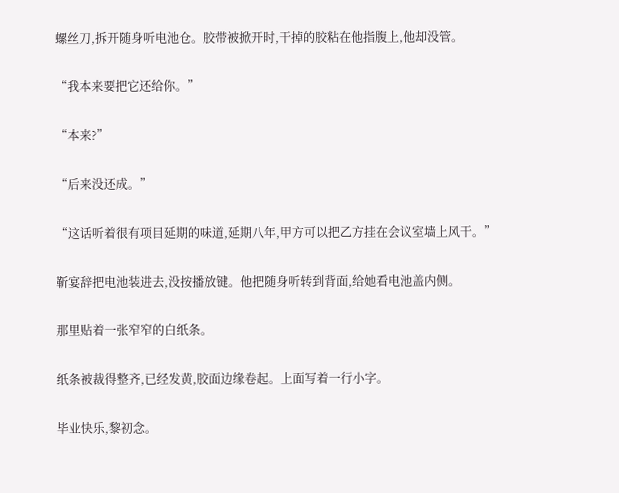螺丝刀,拆开随身听电池仓。胶带被掀开时,干掉的胶粘在他指腹上,他却没管。

“我本来要把它还给你。”

“本来?”

“后来没还成。”

“这话听着很有项目延期的味道,延期八年,甲方可以把乙方挂在会议室墙上风干。”

靳宴辞把电池装进去,没按播放键。他把随身听转到背面,给她看电池盖内侧。

那里贴着一张窄窄的白纸条。

纸条被裁得整齐,已经发黄,胶面边缘卷起。上面写着一行小字。

毕业快乐,黎初念。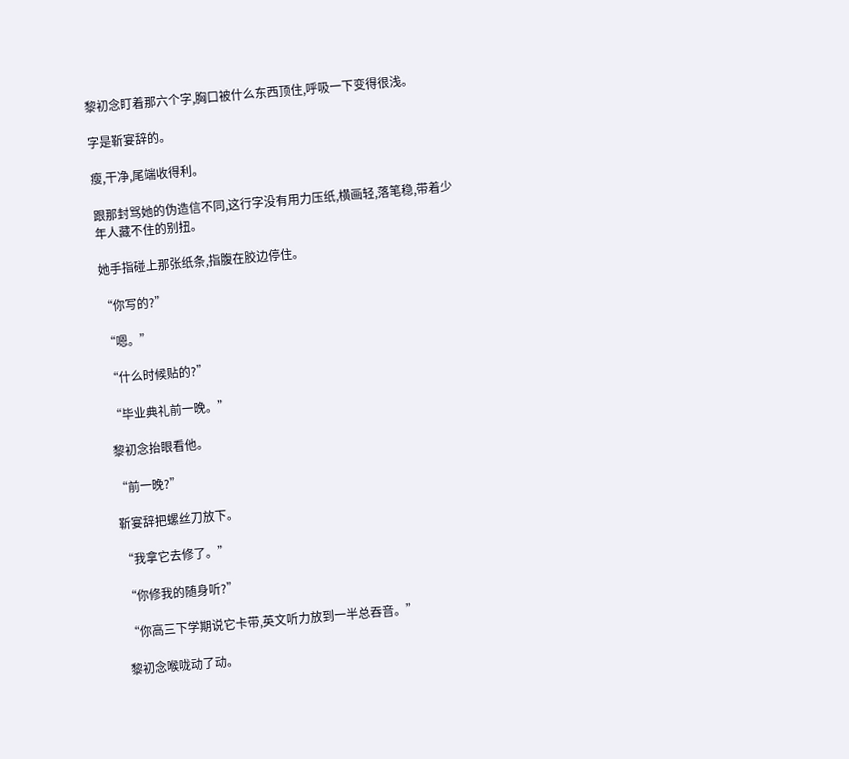黎初念盯着那六个字,胸口被什么东西顶住,呼吸一下变得很浅。

字是靳宴辞的。

瘦,干净,尾端收得利。

跟那封骂她的伪造信不同,这行字没有用力压纸,横画轻,落笔稳,带着少年人藏不住的别扭。

她手指碰上那张纸条,指腹在胶边停住。

“你写的?”

“嗯。”

“什么时候贴的?”

“毕业典礼前一晚。”

黎初念抬眼看他。

“前一晚?”

靳宴辞把螺丝刀放下。

“我拿它去修了。”

“你修我的随身听?”

“你高三下学期说它卡带,英文听力放到一半总吞音。”

黎初念喉咙动了动。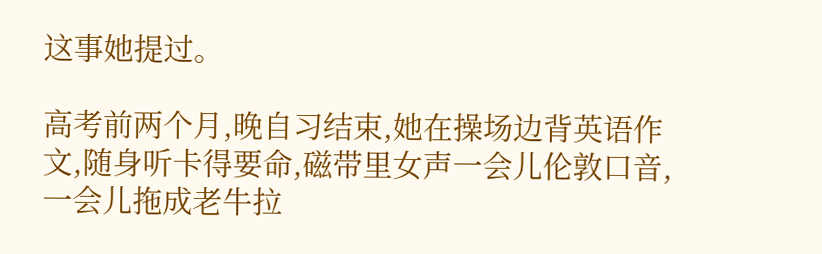这事她提过。

高考前两个月,晚自习结束,她在操场边背英语作文,随身听卡得要命,磁带里女声一会儿伦敦口音,一会儿拖成老牛拉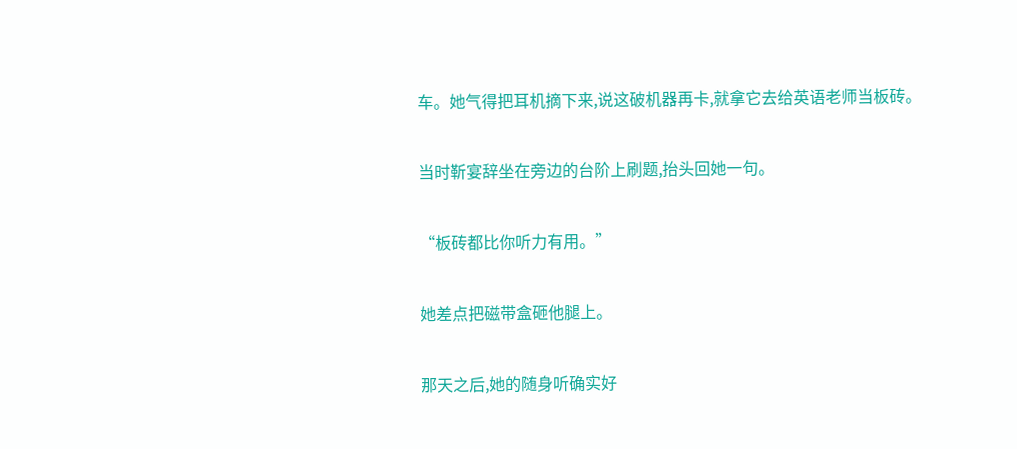车。她气得把耳机摘下来,说这破机器再卡,就拿它去给英语老师当板砖。

当时靳宴辞坐在旁边的台阶上刷题,抬头回她一句。

“板砖都比你听力有用。”

她差点把磁带盒砸他腿上。

那天之后,她的随身听确实好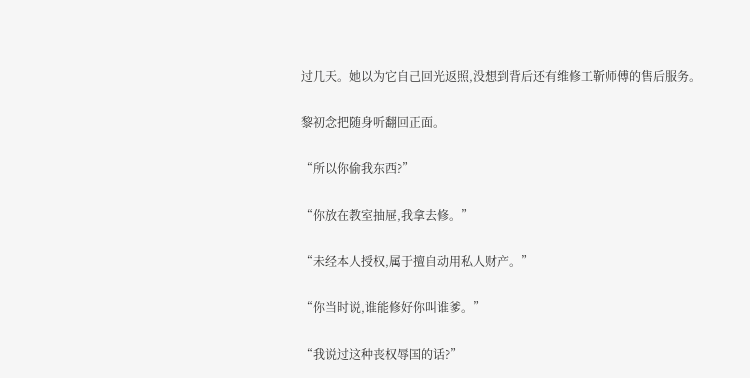过几天。她以为它自己回光返照,没想到背后还有维修工靳师傅的售后服务。

黎初念把随身听翻回正面。

“所以你偷我东西?”

“你放在教室抽屉,我拿去修。”

“未经本人授权,属于擅自动用私人财产。”

“你当时说,谁能修好你叫谁爹。”

“我说过这种丧权辱国的话?”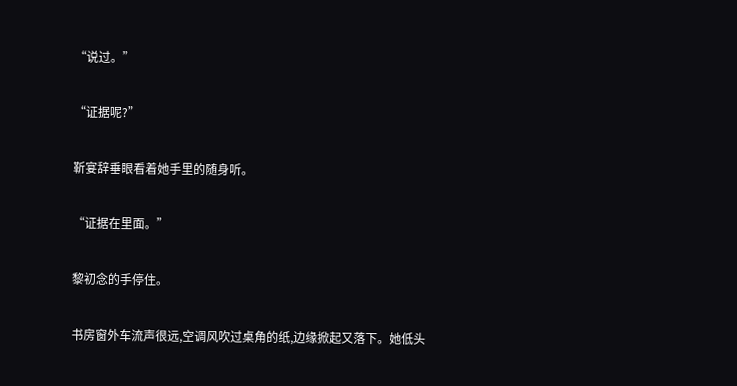“说过。”

“证据呢?”

靳宴辞垂眼看着她手里的随身听。

“证据在里面。”

黎初念的手停住。

书房窗外车流声很远,空调风吹过桌角的纸,边缘掀起又落下。她低头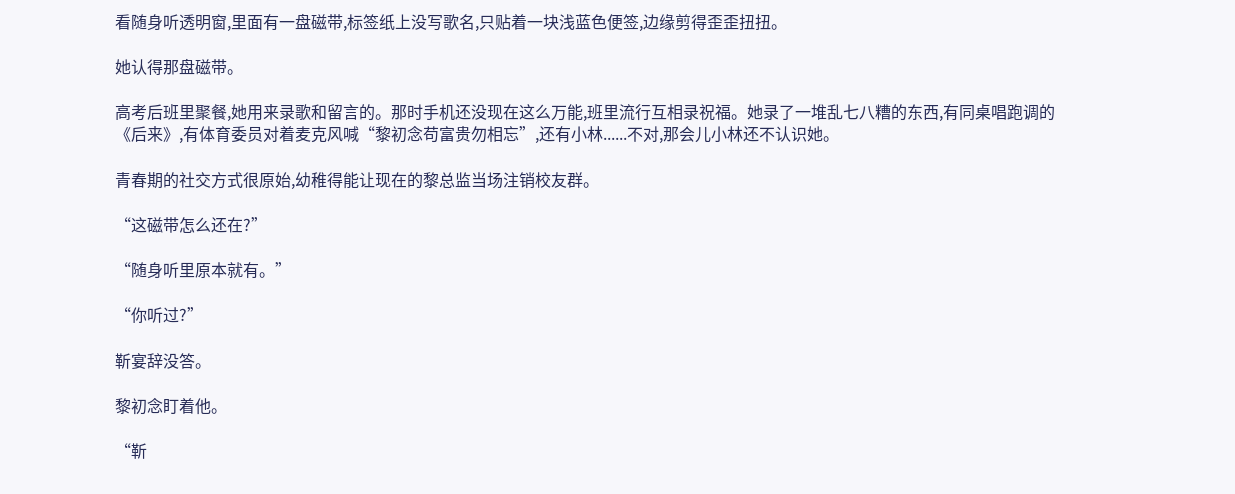看随身听透明窗,里面有一盘磁带,标签纸上没写歌名,只贴着一块浅蓝色便签,边缘剪得歪歪扭扭。

她认得那盘磁带。

高考后班里聚餐,她用来录歌和留言的。那时手机还没现在这么万能,班里流行互相录祝福。她录了一堆乱七八糟的东西,有同桌唱跑调的《后来》,有体育委员对着麦克风喊“黎初念苟富贵勿相忘”,还有小林......不对,那会儿小林还不认识她。

青春期的社交方式很原始,幼稚得能让现在的黎总监当场注销校友群。

“这磁带怎么还在?”

“随身听里原本就有。”

“你听过?”

靳宴辞没答。

黎初念盯着他。

“靳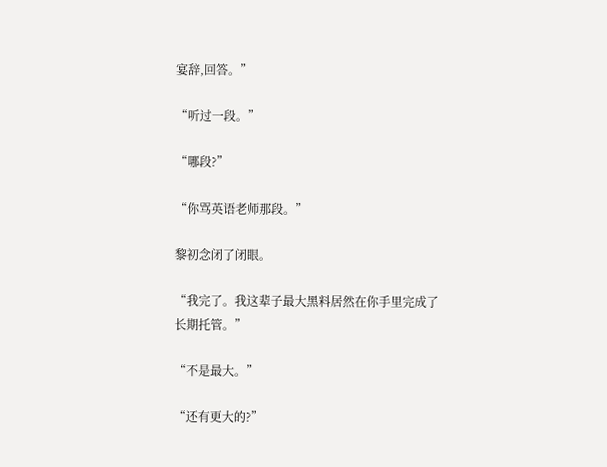宴辞,回答。”

“听过一段。”

“哪段?”

“你骂英语老师那段。”

黎初念闭了闭眼。

“我完了。我这辈子最大黑料居然在你手里完成了长期托管。”

“不是最大。”

“还有更大的?”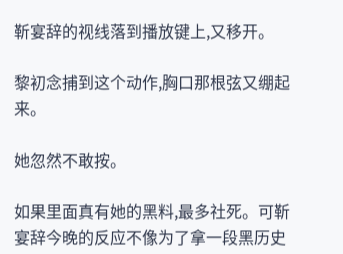靳宴辞的视线落到播放键上,又移开。

黎初念捕到这个动作,胸口那根弦又绷起来。

她忽然不敢按。

如果里面真有她的黑料,最多社死。可靳宴辞今晚的反应不像为了拿一段黑历史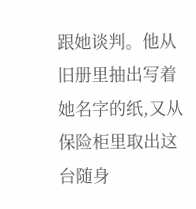跟她谈判。他从旧册里抽出写着她名字的纸,又从保险柜里取出这台随身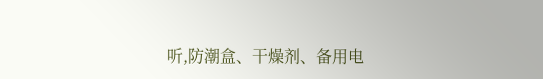听,防潮盒、干燥剂、备用电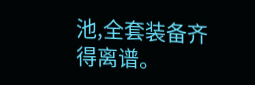池,全套装备齐得离谱。